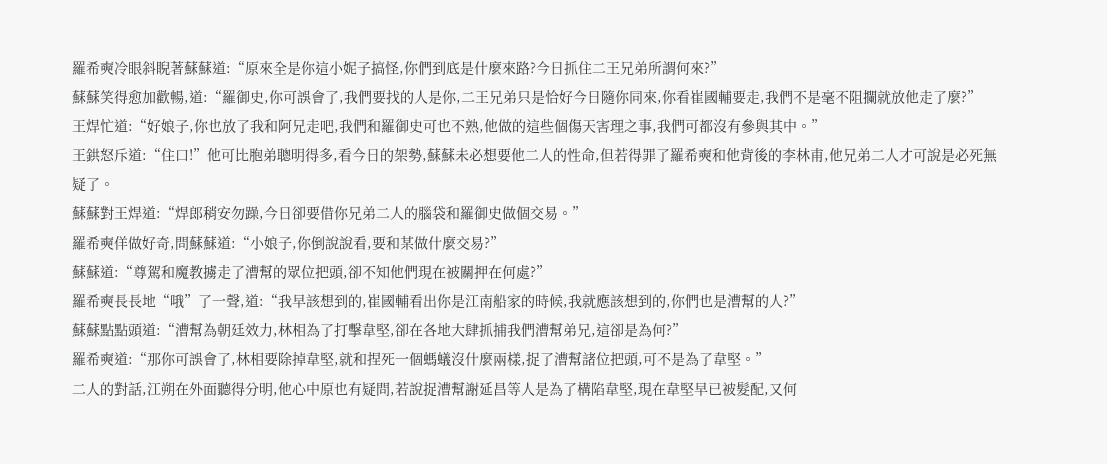羅希奭冷眼斜睨著蘇蘇道:“原來全是你這小妮子搞怪,你們到底是什麼來路?今日抓住二王兄弟所謂何來?”
蘇蘇笑得愈加歡暢,道:“羅御史,你可誤會了,我們要找的人是你,二王兄弟只是恰好今日隨你同來,你看崔國輔要走,我們不是毫不阻攔就放他走了麼?”
王焊忙道:“好娘子,你也放了我和阿兄走吧,我們和羅御史可也不熟,他做的這些個傷天害理之事,我們可都沒有參與其中。”
王鉷怒斥道:“住口!”他可比胞弟聰明得多,看今日的架勢,蘇蘇未必想要他二人的性命,但若得罪了羅希奭和他背後的李林甫,他兄弟二人才可說是必死無疑了。
蘇蘇對王焊道:“焊郎稍安勿躁,今日卻要借你兄弟二人的腦袋和羅御史做個交易。”
羅希奭佯做好奇,問蘇蘇道:“小娘子,你倒說說看,要和某做什麼交易?”
蘇蘇道:“尊駕和魔教擄走了漕幫的眾位把頭,卻不知他們現在被關押在何處?”
羅希奭長長地“哦”了一聲,道:“我早該想到的,崔國輔看出你是江南船家的時候,我就應該想到的,你們也是漕幫的人?”
蘇蘇點點頭道:“漕幫為朝廷效力,林相為了打擊韋堅,卻在各地大肆抓捕我們漕幫弟兄,這卻是為何?”
羅希奭道:“那你可誤會了,林相要除掉韋堅,就和捏死一個螞蟻沒什麼兩樣,捉了漕幫諸位把頭,可不是為了韋堅。”
二人的對話,江朔在外面聽得分明,他心中原也有疑問,若說捉漕幫謝延昌等人是為了構陷韋堅,現在韋堅早已被髮配,又何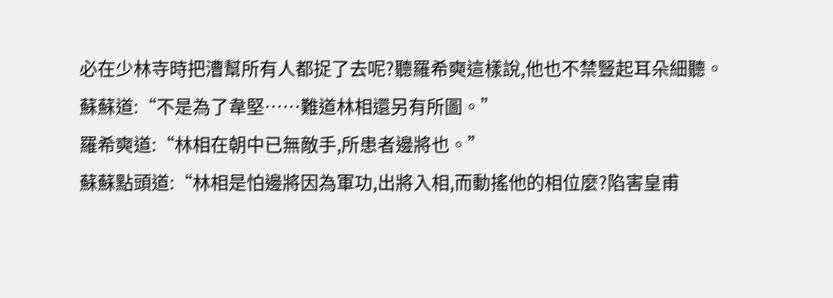必在少林寺時把漕幫所有人都捉了去呢?聽羅希奭這樣說,他也不禁豎起耳朵細聽。
蘇蘇道:“不是為了韋堅……難道林相還另有所圖。”
羅希奭道:“林相在朝中已無敵手,所患者邊將也。”
蘇蘇點頭道:“林相是怕邊將因為軍功,出將入相,而動搖他的相位麼?陷害皇甫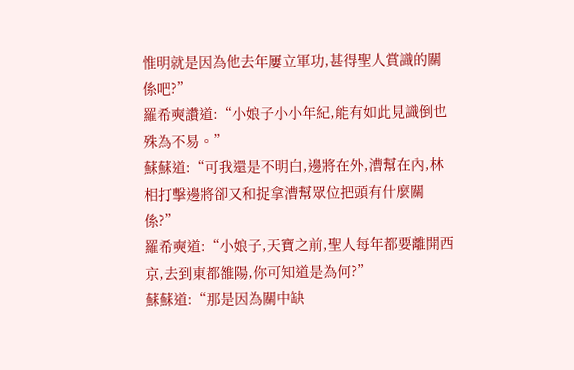惟明就是因為他去年屢立軍功,甚得聖人賞識的關係吧?”
羅希奭讚道:“小娘子小小年紀,能有如此見識倒也殊為不易。”
蘇蘇道:“可我還是不明白,邊將在外,漕幫在內,林相打擊邊將卻又和捉拿漕幫眾位把頭有什麼關係?”
羅希奭道:“小娘子,天寶之前,聖人每年都要離開西京,去到東都雒陽,你可知道是為何?”
蘇蘇道:“那是因為關中缺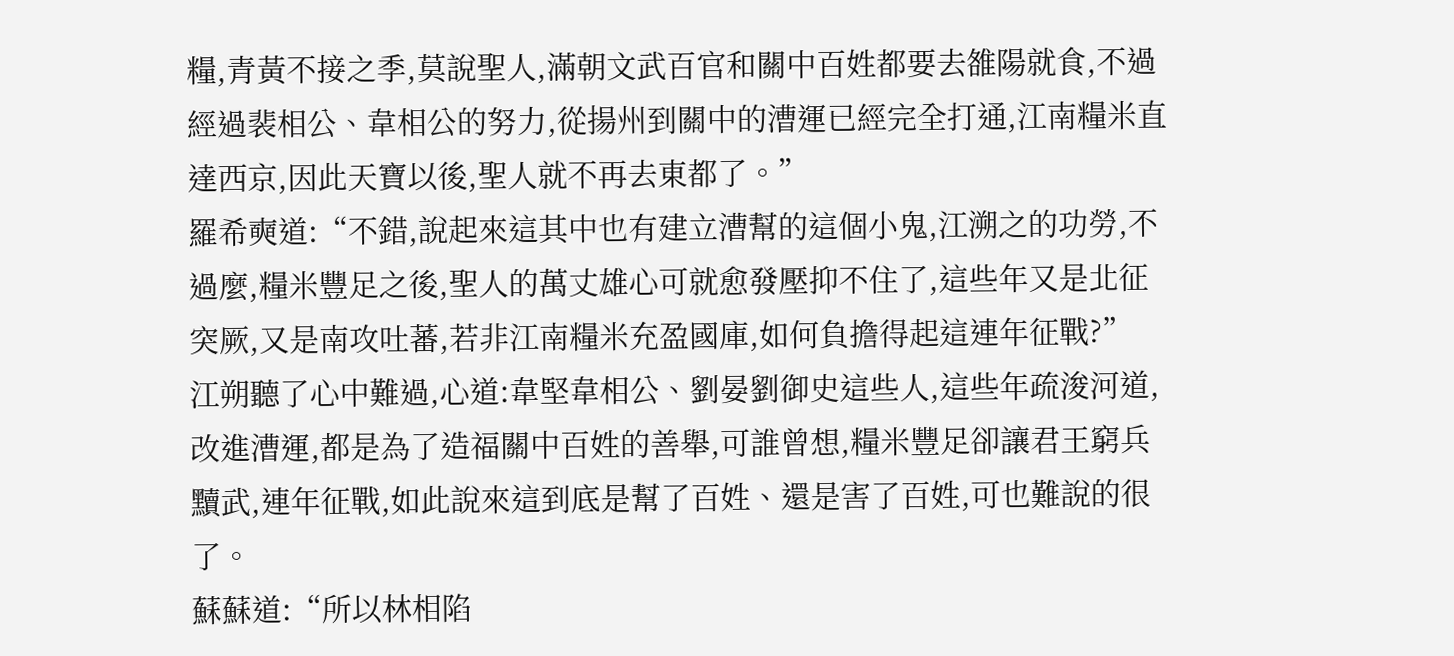糧,青黃不接之季,莫說聖人,滿朝文武百官和關中百姓都要去雒陽就食,不過經過裴相公、韋相公的努力,從揚州到關中的漕運已經完全打通,江南糧米直達西京,因此天寶以後,聖人就不再去東都了。”
羅希奭道:“不錯,說起來這其中也有建立漕幫的這個小鬼,江溯之的功勞,不過麼,糧米豐足之後,聖人的萬丈雄心可就愈發壓抑不住了,這些年又是北征突厥,又是南攻吐蕃,若非江南糧米充盈國庫,如何負擔得起這連年征戰?”
江朔聽了心中難過,心道:韋堅韋相公、劉晏劉御史這些人,這些年疏浚河道,改進漕運,都是為了造福關中百姓的善舉,可誰曾想,糧米豐足卻讓君王窮兵黷武,連年征戰,如此說來這到底是幫了百姓、還是害了百姓,可也難說的很了。
蘇蘇道:“所以林相陷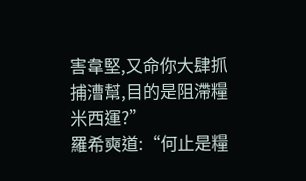害韋堅,又命你大肆抓捕漕幫,目的是阻滯糧米西運?”
羅希奭道:“何止是糧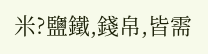米?鹽鐵,錢帛,皆需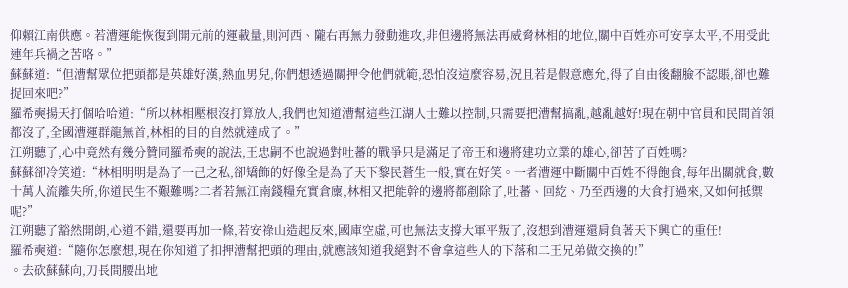仰賴江南供應。若漕運能恢復到開元前的運載量,則河西、隴右再無力發動進攻,非但邊將無法再威脅林相的地位,關中百姓亦可安享太平,不用受此連年兵禍之苦咯。”
蘇蘇道:“但漕幫眾位把頭都是英雄好漢,熱血男兒,你們想透過關押令他們就範,恐怕沒這麼容易,況且若是假意應允,得了自由後翻臉不認賬,卻也難捉回來吧?”
羅希奭揚天打個哈哈道:“所以林相壓根沒打算放人,我們也知道漕幫這些江湖人士難以控制,只需要把漕幫搞亂,越亂越好!現在朝中官員和民間首領都沒了,全國漕運群龍無首,林相的目的自然就達成了。”
江朔聽了,心中竟然有幾分贊同羅希奭的說法,王忠嗣不也說過對吐蕃的戰爭只是滿足了帝王和邊將建功立業的雄心,卻苦了百姓嗎?
蘇蘇卻冷笑道:“林相明明是為了一己之私,卻矯飾的好像全是為了天下黎民蒼生一般,實在好笑。一者漕運中斷關中百姓不得飽食,每年出關就食,數十萬人流離失所,你道民生不艱難嗎?二者若無江南錢糧充實倉廩,林相又把能幹的邊將都剷除了,吐蕃、回紇、乃至西邊的大食打過來,又如何抵禦呢?”
江朔聽了豁然開朗,心道不錯,還要再加一條,若安祿山造起反來,國庫空虛,可也無法支撐大軍平叛了,沒想到漕運還肩負著天下興亡的重任!
羅希奭道:“隨你怎麼想,現在你知道了扣押漕幫把頭的理由,就應該知道我絕對不會拿這些人的下落和二王兄弟做交換的!”
。去砍蘇蘇向,刀長間腰出地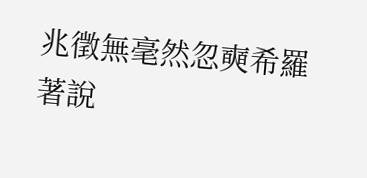兆徵無毫然忽奭希羅著說